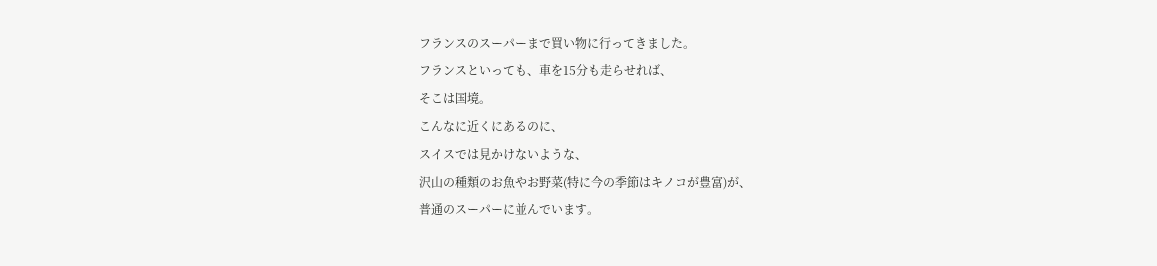フランスのスーパーまで買い物に行ってきました。
フランスといっても、車を15分も走らせれば、
そこは国境。
こんなに近くにあるのに、
スイスでは見かけないような、
沢山の種類のお魚やお野菜(特に今の季節はキノコが豊富)が、
普通のスーパーに並んでいます。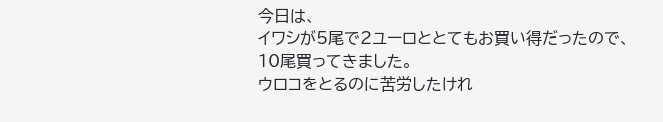今日は、
イワシが5尾で2ユーロととてもお買い得だったので、
10尾買ってきました。
ウロコをとるのに苦労したけれ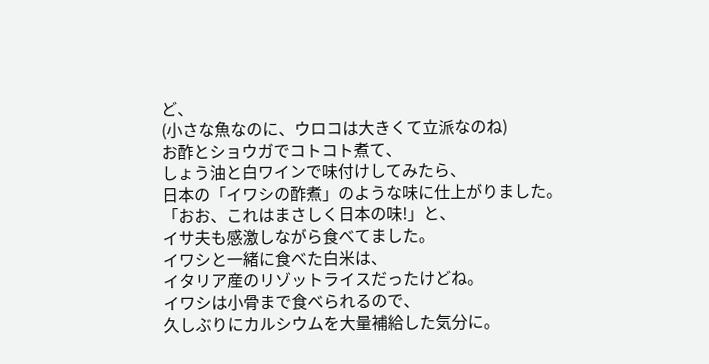ど、
(小さな魚なのに、ウロコは大きくて立派なのね)
お酢とショウガでコトコト煮て、
しょう油と白ワインで味付けしてみたら、
日本の「イワシの酢煮」のような味に仕上がりました。
「おお、これはまさしく日本の味!」と、
イサ夫も感激しながら食べてました。
イワシと一緒に食べた白米は、
イタリア産のリゾットライスだったけどね。
イワシは小骨まで食べられるので、
久しぶりにカルシウムを大量補給した気分に。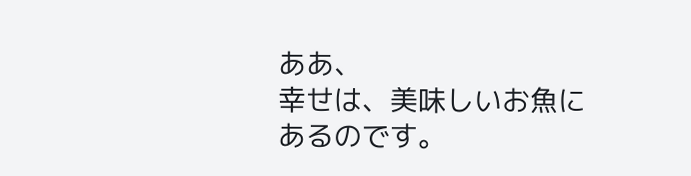ああ、
幸せは、美味しいお魚にあるのです。